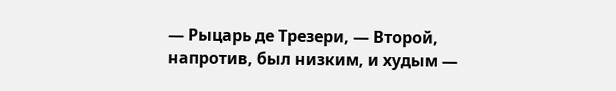— Рыцарь де Трезери, — Второй, напротив, был низким, и худым —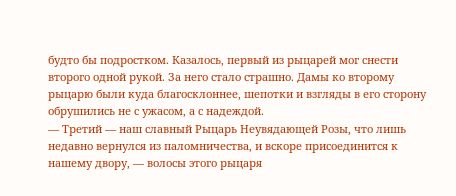будто бы подростком. Казалось, первый из рыцарей мог снести второго одной рукой. За него стало страшно. Дамы ко второму рыцарю были куда благосклоннее, шепотки и взгляды в его сторону обрушились не с ужасом, а с надеждой.
— Третий — наш славный Рыцарь Неувядающей Розы, что лишь недавно вернулся из паломничества, и вскоре присоединится к нашему двору, — волосы этого рыцаря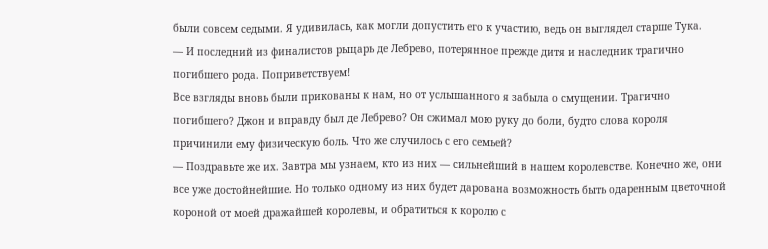были совсем седыми. Я удивилась, как могли допустить его к участию, ведь он выглядел старше Тука.
— И последний из финалистов рыцарь де Лебрево, потерянное прежде дитя и наследник трагично погибшего рода. Поприветствуем!
Все взгляды вновь были прикованы к нам, но от услышанного я забыла о смущении. Трагично погибшего? Джон и вправду был де Лебрево? Он сжимал мою руку до боли, будто слова короля причинили ему физическую боль. Что же случилось с его семьей?
— Поздравьте же их. Завтра мы узнаем, кто из них — сильнейший в нашем королевстве. Конечно же, они все уже достойнейшие. Но только одному из них будет дарована возможность быть одаренным цветочной короной от моей дражайшей королевы, и обратиться к королю с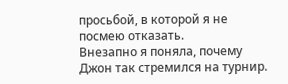просьбой, в которой я не посмею отказать.
Внезапно я поняла, почему Джон так стремился на турнир.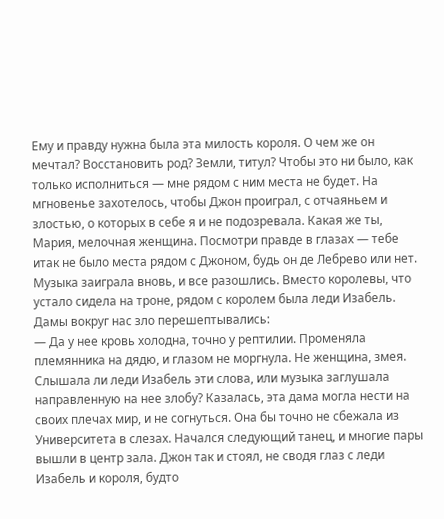Ему и правду нужна была эта милость короля. О чем же он мечтал? Восстановить род? Земли, титул? Чтобы это ни было, как только исполниться — мне рядом с ним места не будет. На мгновенье захотелось, чтобы Джон проиграл, с отчаяньем и злостью, о которых в себе я и не подозревала. Какая же ты, Мария, мелочная женщина. Посмотри правде в глазах — тебе итак не было места рядом с Джоном, будь он де Лебрево или нет.
Музыка заиграла вновь, и все разошлись. Вместо королевы, что устало сидела на троне, рядом с королем была леди Изабель. Дамы вокруг нас зло перешептывались:
— Да у нее кровь холодна, точно у рептилии. Променяла племянника на дядю, и глазом не моргнула. Не женщина, змея.
Слышала ли леди Изабель эти слова, или музыка заглушала направленную на нее злобу? Казалась, эта дама могла нести на своих плечах мир, и не согнуться. Она бы точно не сбежала из Университета в слезах. Начался следующий танец, и многие пары вышли в центр зала. Джон так и стоял, не сводя глаз с леди Изабель и короля, будто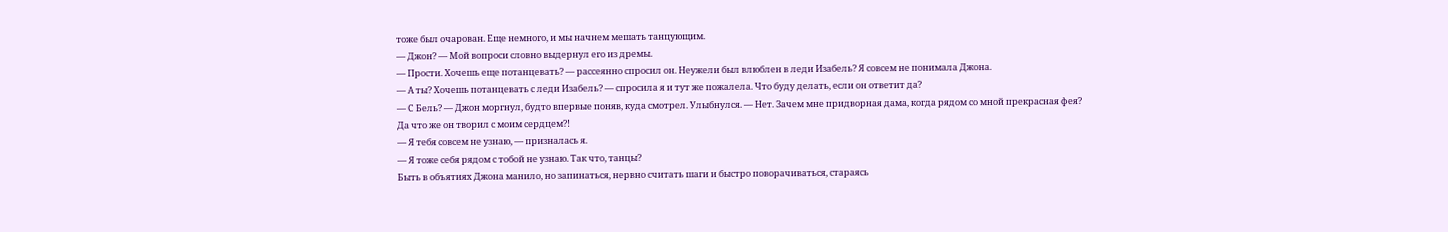тоже был очарован. Еще немного, и мы начнем мешать танцующим.
— Джон? — Мой вопроси словно выдернул его из дремы.
— Прости. Хочешь еще потанцевать? — рассеянно спросил он. Неужели был влюблен в леди Изабель? Я совсем не понимала Джона.
— А ты? Хочешь потанцевать с леди Изабель? — спросила я и тут же пожалела. Что буду делать, если он ответит да?
— С Бель? — Джон моргнул, будто впервые поняв, куда смотрел. Улыбнулся. — Нет. Зачем мне придворная дама, когда рядом со мной прекрасная фея?
Да что же он творил с моим сердцем?!
— Я тебя совсем не узнаю, — призналась я.
— Я тоже себя рядом с тобой не узнаю. Так что, танцы?
Быть в объятиях Джона манило, но запинаться, нервно считать шаги и быстро поворачиваться, стараясь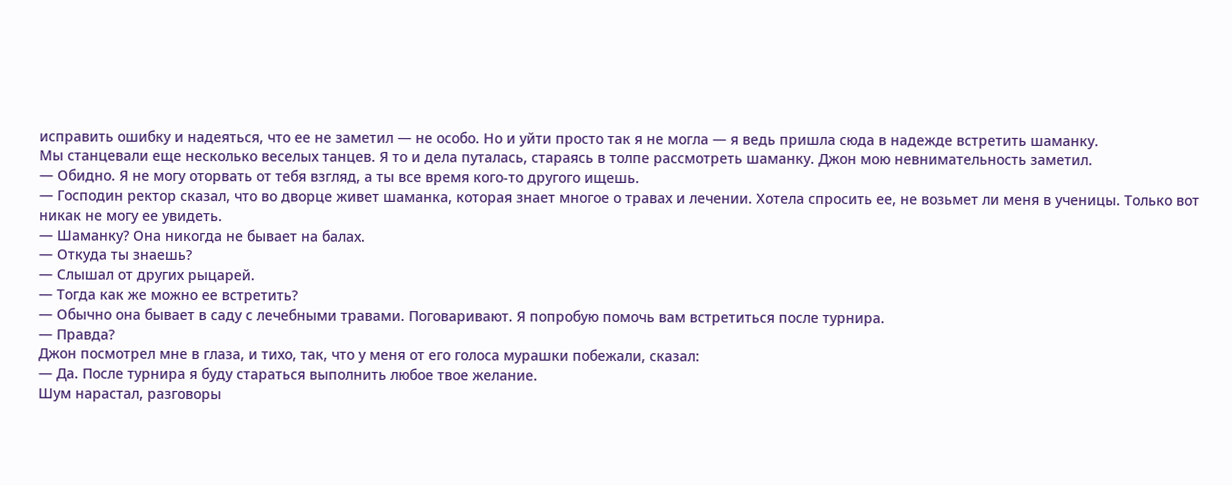исправить ошибку и надеяться, что ее не заметил — не особо. Но и уйти просто так я не могла — я ведь пришла сюда в надежде встретить шаманку.
Мы станцевали еще несколько веселых танцев. Я то и дела путалась, стараясь в толпе рассмотреть шаманку. Джон мою невнимательность заметил.
— Обидно. Я не могу оторвать от тебя взгляд, а ты все время кого-то другого ищешь.
— Господин ректор сказал, что во дворце живет шаманка, которая знает многое о травах и лечении. Хотела спросить ее, не возьмет ли меня в ученицы. Только вот никак не могу ее увидеть.
— Шаманку? Она никогда не бывает на балах.
— Откуда ты знаешь?
— Слышал от других рыцарей.
— Тогда как же можно ее встретить?
— Обычно она бывает в саду с лечебными травами. Поговаривают. Я попробую помочь вам встретиться после турнира.
— Правда?
Джон посмотрел мне в глаза, и тихо, так, что у меня от его голоса мурашки побежали, сказал:
— Да. После турнира я буду стараться выполнить любое твое желание.
Шум нарастал, разговоры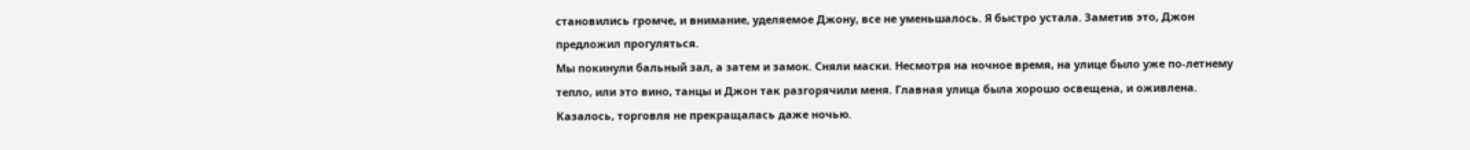становились громче, и внимание, уделяемое Джону, все не уменьшалось. Я быстро устала. Заметив это, Джон предложил прогуляться.
Мы покинули бальный зал, а затем и замок. Сняли маски. Несмотря на ночное время, на улице было уже по-летнему тепло, или это вино, танцы и Джон так разгорячили меня. Главная улица была хорошо освещена, и оживлена. Казалось, торговля не прекращалась даже ночью.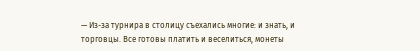— Из-за турнира в столицу съехались многие: и знать, и торговцы. Все готовы платить и веселиться, монеты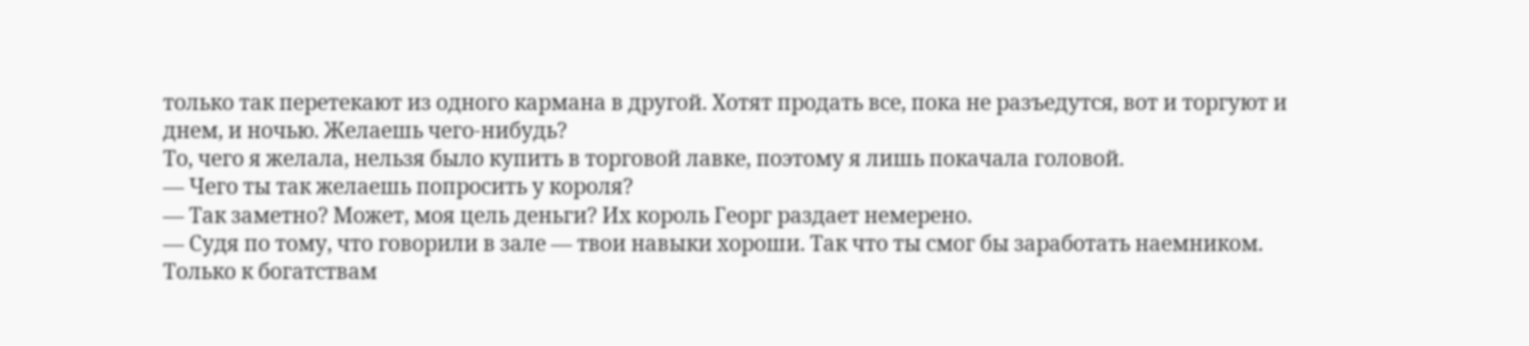только так перетекают из одного кармана в другой. Хотят продать все, пока не разъедутся, вот и торгуют и днем, и ночью. Желаешь чего-нибудь?
То, чего я желала, нельзя было купить в торговой лавке, поэтому я лишь покачала головой.
— Чего ты так желаешь попросить у короля?
— Так заметно? Может, моя цель деньги? Их король Георг раздает немерено.
— Судя по тому, что говорили в зале — твои навыки хороши. Так что ты смог бы заработать наемником. Только к богатствам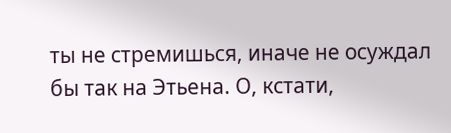ты не стремишься, иначе не осуждал бы так на Этьена. О, кстати,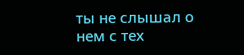ты не слышал о нем с тех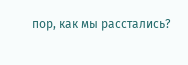пор, как мы расстались?